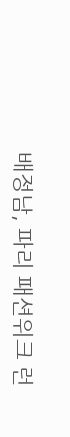배정남, 파리 패션위크 런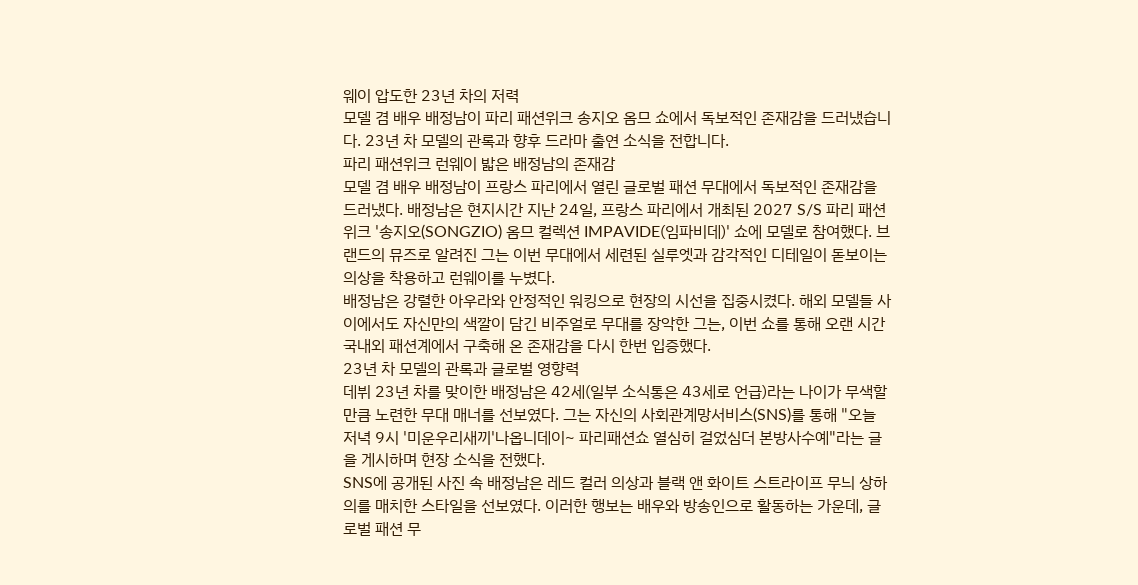웨이 압도한 23년 차의 저력
모델 겸 배우 배정남이 파리 패션위크 송지오 옴므 쇼에서 독보적인 존재감을 드러냈습니다. 23년 차 모델의 관록과 향후 드라마 출연 소식을 전합니다.
파리 패션위크 런웨이 밟은 배정남의 존재감
모델 겸 배우 배정남이 프랑스 파리에서 열린 글로벌 패션 무대에서 독보적인 존재감을 드러냈다. 배정남은 현지시간 지난 24일, 프랑스 파리에서 개최된 2027 S/S 파리 패션위크 '송지오(SONGZIO) 옴므 컬렉션 IMPAVIDE(임파비데)' 쇼에 모델로 참여했다. 브랜드의 뮤즈로 알려진 그는 이번 무대에서 세련된 실루엣과 감각적인 디테일이 돋보이는 의상을 착용하고 런웨이를 누볐다.
배정남은 강렬한 아우라와 안정적인 워킹으로 현장의 시선을 집중시켰다. 해외 모델들 사이에서도 자신만의 색깔이 담긴 비주얼로 무대를 장악한 그는, 이번 쇼를 통해 오랜 시간 국내외 패션계에서 구축해 온 존재감을 다시 한번 입증했다.
23년 차 모델의 관록과 글로벌 영향력
데뷔 23년 차를 맞이한 배정남은 42세(일부 소식통은 43세로 언급)라는 나이가 무색할 만큼 노련한 무대 매너를 선보였다. 그는 자신의 사회관계망서비스(SNS)를 통해 "오늘 저녁 9시 '미운우리새끼'나옵니데이~ 파리패션쇼 열심히 걸었심더 본방사수예"라는 글을 게시하며 현장 소식을 전했다.
SNS에 공개된 사진 속 배정남은 레드 컬러 의상과 블랙 앤 화이트 스트라이프 무늬 상하의를 매치한 스타일을 선보였다. 이러한 행보는 배우와 방송인으로 활동하는 가운데, 글로벌 패션 무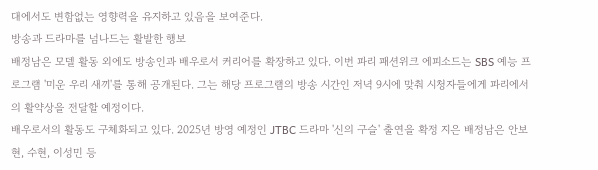대에서도 변함없는 영향력을 유지하고 있음을 보여준다.
방송과 드라마를 넘나드는 활발한 행보
배정남은 모델 활동 외에도 방송인과 배우로서 커리어를 확장하고 있다. 이번 파리 패션위크 에피소드는 SBS 예능 프로그램 '미운 우리 새끼'를 통해 공개된다. 그는 해당 프로그램의 방송 시간인 저녁 9시에 맞춰 시청자들에게 파리에서의 활약상을 전달할 예정이다.
배우로서의 활동도 구체화되고 있다. 2025년 방영 예정인 JTBC 드라마 '신의 구슬' 출연을 확정 지은 배정남은 안보현, 수현, 이성민 등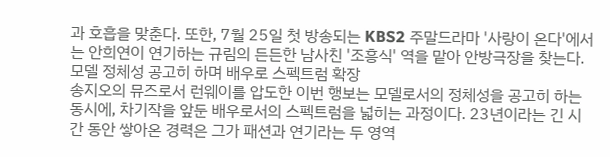과 호흡을 맞춘다. 또한, 7월 25일 첫 방송되는 KBS2 주말드라마 '사랑이 온다'에서는 안희연이 연기하는 규림의 든든한 남사친 '조흥식' 역을 맡아 안방극장을 찾는다.
모델 정체성 공고히 하며 배우로 스펙트럼 확장
송지오의 뮤즈로서 런웨이를 압도한 이번 행보는 모델로서의 정체성을 공고히 하는 동시에, 차기작을 앞둔 배우로서의 스펙트럼을 넓히는 과정이다. 23년이라는 긴 시간 동안 쌓아온 경력은 그가 패션과 연기라는 두 영역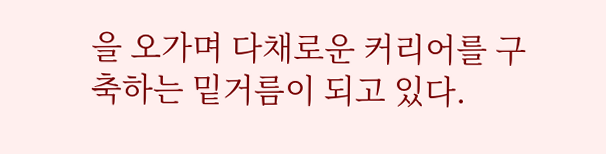을 오가며 다채로운 커리어를 구축하는 밑거름이 되고 있다.